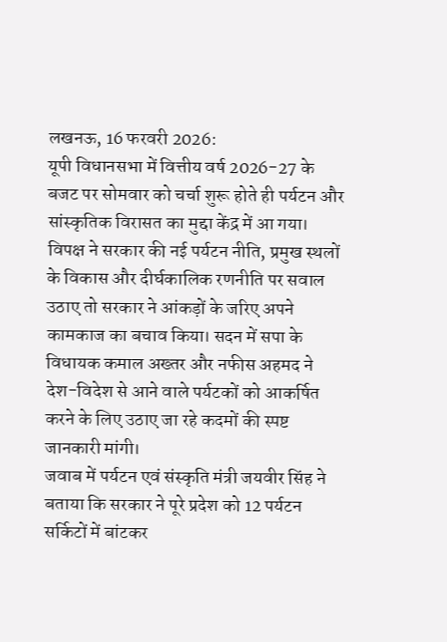लखनऊ, 16 फरवरी 2026:
यूपी विधानसभा में वित्तीय वर्ष 2026-27 के बजट पर सोमवार को चर्चा शुरू होते ही पर्यटन और सांस्कृतिक विरासत का मुद्दा केंद्र में आ गया। विपक्ष ने सरकार की नई पर्यटन नीति, प्रमुख स्थलों के विकास और दीर्घकालिक रणनीति पर सवाल उठाए तो सरकार ने आंकड़ों के जरिए अपने कामकाज का बचाव किया। सदन में सपा के विधायक कमाल अख्तर और नफीस अहमद ने देश-विदेश से आने वाले पर्यटकों को आकर्षित करने के लिए उठाए जा रहे कदमों की स्पष्ट जानकारी मांगी।
जवाब में पर्यटन एवं संस्कृति मंत्री जयवीर सिंह ने बताया कि सरकार ने पूरे प्रदेश को 12 पर्यटन सर्किटों में बांटकर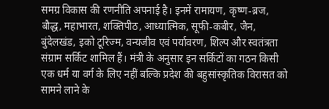समग्र विकास की रणनीति अपनाई है। इनमें रामायण, कृष्ण-ब्रज, बौद्ध, महाभारत, शक्तिपीठ, आध्यात्मिक, सूफी-कबीर, जैन, बुंदेलखंड, इको टूरिज्म, वन्यजीव एवं पर्यावरण, शिल्प और स्वतंत्रता संग्राम सर्किट शामिल हैं। मंत्री के अनुसार इन सर्किटों का गठन किसी एक धर्म या वर्ग के लिए नहीं बल्कि प्रदेश की बहुसांस्कृतिक विरासत को सामने लाने के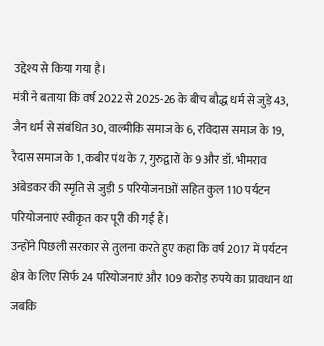उद्देश्य से किया गया है।
मंत्री ने बताया कि वर्ष 2022 से 2025-26 के बीच बौद्ध धर्म से जुड़े 43, जैन धर्म से संबंधित 30, वाल्मीकि समाज के 6, रविदास समाज के 19, रैदास समाज के 1, कबीर पंथ के 7, गुरुद्वारों के 9 और डॉ. भीमराव अंबेडकर की स्मृति से जुड़ी 5 परियोजनाओं सहित कुल 110 पर्यटन परियोजनाएं स्वीकृत कर पूरी की गई हैं।
उन्होंने पिछली सरकार से तुलना करते हुए कहा कि वर्ष 2017 में पर्यटन क्षेत्र के लिए सिर्फ 24 परियोजनाएं और 109 करोड़ रुपये का प्रावधान था जबकि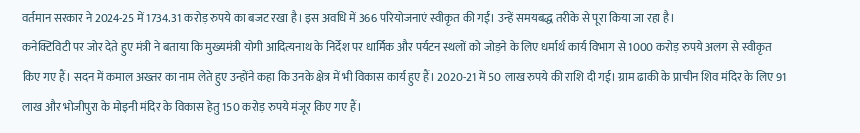वर्तमान सरकार ने 2024-25 में 1734.31 करोड़ रुपये का बजट रखा है। इस अवधि में 366 परियोजनाएं स्वीकृत की गईं। उन्हें समयबद्ध तरीके से पूरा किया जा रहा है।
कनेक्टिविटी पर जोर देते हुए मंत्री ने बताया कि मुख्यमंत्री योगी आदित्यनाथ के निर्देश पर धार्मिक और पर्यटन स्थलों को जोड़ने के लिए धर्मार्थ कार्य विभाग से 1000 करोड़ रुपये अलग से स्वीकृत किए गए हैं। सदन में कमाल अख्तर का नाम लेते हुए उन्होंने कहा कि उनके क्षेत्र में भी विकास कार्य हुए हैं। 2020-21 में 50 लाख रुपये की राशि दी गई। ग्राम ढाकी के प्राचीन शिव मंदिर के लिए 91 लाख और भोजीपुरा के मोइनी मंदिर के विकास हेतु 150 करोड़ रुपये मंजूर किए गए हैं।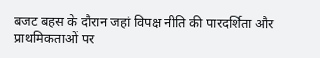बजट बहस के दौरान जहां विपक्ष नीति की पारदर्शिता और प्राथमिकताओं पर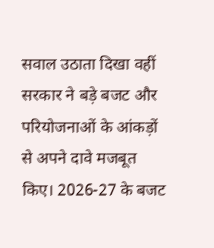सवाल उठाता दिखा वहीं सरकार ने बड़े बजट और परियोजनाओं के आंकड़ों से अपने दावे मजबूत किए। 2026-27 के बजट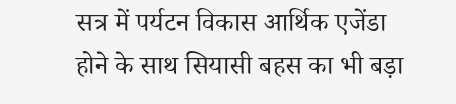सत्र में पर्यटन विकास आर्थिक एजेंडा होने के साथ सियासी बहस का भी बड़ा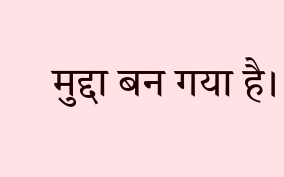मुद्दा बन गया है।